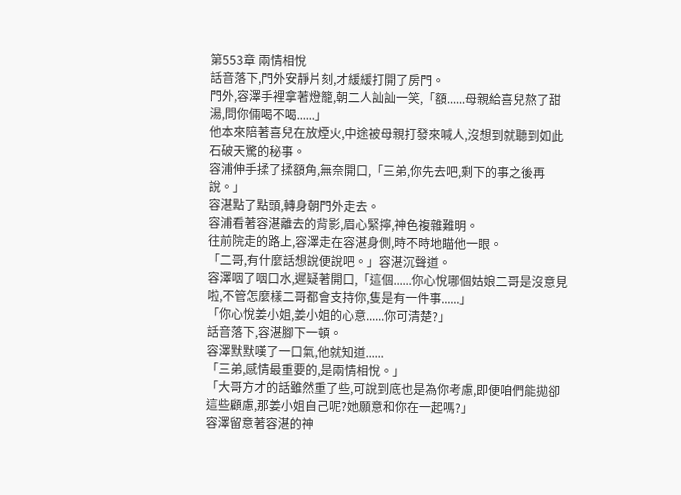第553章 兩情相悅
話音落下,門外安靜片刻,才緩緩打開了房門。
門外,容澤手裡拿著燈籠,朝二人訕訕一笑,「額......母親給喜兒熬了甜湯,問你倆喝不喝......」
他本來陪著喜兒在放煙火,中途被母親打發來喊人,沒想到就聽到如此石破天驚的秘事。
容浦伸手揉了揉額角,無奈開口,「三弟,你先去吧,剩下的事之後再說。」
容湛點了點頭,轉身朝門外走去。
容浦看著容湛離去的背影,眉心緊擰,神色複雜難明。
往前院走的路上,容澤走在容湛身側,時不時地瞄他一眼。
「二哥,有什麼話想說便說吧。」容湛沉聲道。
容澤咽了咽口水,遲疑著開口,「這個......你心悅哪個姑娘二哥是沒意見啦,不管怎麼樣二哥都會支持你,隻是有一件事......」
「你心悅姜小姐,姜小姐的心意......你可清楚?」
話音落下,容湛腳下一頓。
容澤默默嘆了一口氣,他就知道......
「三弟,感情最重要的,是兩情相悅。」
「大哥方才的話雖然重了些,可說到底也是為你考慮,即便咱們能拋卻這些顧慮,那姜小姐自己呢?她願意和你在一起嗎?」
容澤留意著容湛的神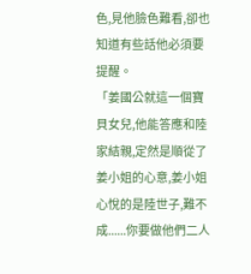色,見他臉色難看,卻也知道有些話他必須要提醒。
「姜國公就這一個寶貝女兒,他能答應和陸家結親,定然是順從了姜小姐的心意,姜小姐心悅的是陸世子,難不成......你要做他們二人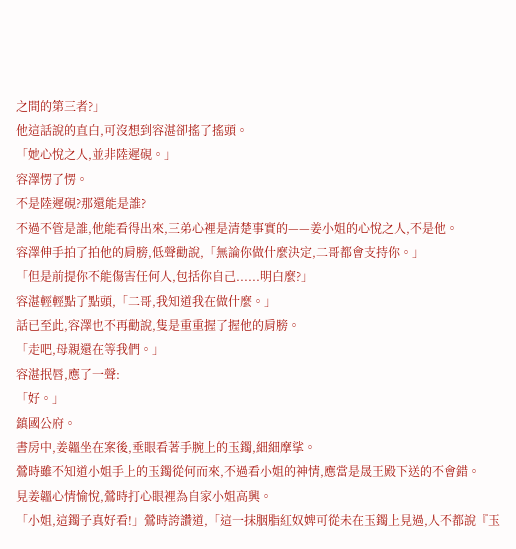之間的第三者?」
他這話說的直白,可沒想到容湛卻搖了搖頭。
「她心悅之人,並非陸遲硯。」
容澤愣了愣。
不是陸遲硯?那還能是誰?
不過不管是誰,他能看得出來,三弟心裡是清楚事實的——姜小姐的心悅之人,不是他。
容澤伸手拍了拍他的肩膀,低聲勸說,「無論你做什麼決定,二哥都會支持你。」
「但是前提你不能傷害任何人,包括你自己......明白麼?」
容湛輕輕點了點頭,「二哥,我知道我在做什麼。」
話已至此,容澤也不再勸說,隻是重重握了握他的肩膀。
「走吧,母親還在等我們。」
容湛抿唇,應了一聲:
「好。」
鎮國公府。
書房中,姜韞坐在案後,垂眼看著手腕上的玉鐲,細細摩挲。
鶯時雖不知道小姐手上的玉鐲從何而來,不過看小姐的神情,應當是晟王殿下送的不會錯。
見姜韞心情愉悅,鶯時打心眼裡為自家小姐高興。
「小姐,這鐲子真好看!」鶯時誇讚道,「這一抹胭脂紅奴婢可從未在玉鐲上見過,人不都說『玉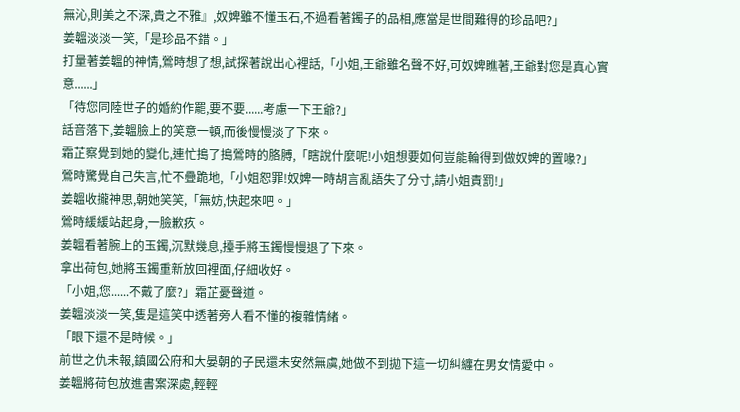無沁,則美之不深,貴之不雅』,奴婢雖不懂玉石,不過看著鐲子的品相,應當是世間難得的珍品吧?」
姜韞淡淡一笑,「是珍品不錯。」
打量著姜韞的神情,鶯時想了想,試探著說出心裡話,「小姐,王爺雖名聲不好,可奴婢瞧著,王爺對您是真心實意......」
「待您同陸世子的婚約作罷,要不要......考慮一下王爺?」
話音落下,姜韞臉上的笑意一頓,而後慢慢淡了下來。
霜芷察覺到她的變化,連忙搗了搗鶯時的胳膊,「瞎說什麼呢!小姐想要如何豈能輪得到做奴婢的置喙?」
鶯時驚覺自己失言,忙不疊跪地,「小姐恕罪!奴婢一時胡言亂語失了分寸,請小姐責罰!」
姜韞收攏神思,朝她笑笑,「無妨,快起來吧。」
鶯時緩緩站起身,一臉歉疚。
姜韞看著腕上的玉鐲,沉默幾息,擡手將玉鐲慢慢退了下來。
拿出荷包,她將玉鐲重新放回裡面,仔細收好。
「小姐,您......不戴了麼?」霜芷憂聲道。
姜韞淡淡一笑,隻是這笑中透著旁人看不懂的複雜情緒。
「眼下還不是時候。」
前世之仇未報,鎮國公府和大晏朝的子民還未安然無虞,她做不到拋下這一切糾纏在男女情愛中。
姜韞將荷包放進書案深處,輕輕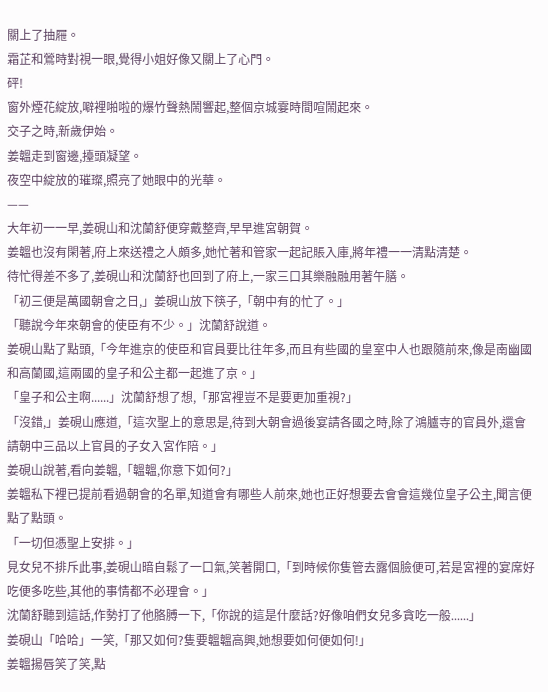關上了抽屜。
霜芷和鶯時對視一眼,覺得小姐好像又關上了心門。
砰!
窗外煙花綻放,噼裡啪啦的爆竹聲熱鬧響起,整個京城霎時間喧鬧起來。
交子之時,新歲伊始。
姜韞走到窗邊,擡頭凝望。
夜空中綻放的璀璨,照亮了她眼中的光華。
——
大年初一一早,姜硯山和沈蘭舒便穿戴整齊,早早進宮朝賀。
姜韞也沒有閑著,府上來送禮之人頗多,她忙著和管家一起記賬入庫,將年禮一一清點清楚。
待忙得差不多了,姜硯山和沈蘭舒也回到了府上,一家三口其樂融融用著午膳。
「初三便是萬國朝會之日,」姜硯山放下筷子,「朝中有的忙了。」
「聽說今年來朝會的使臣有不少。」沈蘭舒說道。
姜硯山點了點頭,「今年進京的使臣和官員要比往年多,而且有些國的皇室中人也跟隨前來,像是南幽國和高蘭國,這兩國的皇子和公主都一起進了京。」
「皇子和公主啊......」沈蘭舒想了想,「那宮裡豈不是要更加重視?」
「沒錯,」姜硯山應道,「這次聖上的意思是,待到大朝會過後宴請各國之時,除了鴻臚寺的官員外,還會請朝中三品以上官員的子女入宮作陪。」
姜硯山說著,看向姜韞,「韞韞,你意下如何?」
姜韞私下裡已提前看過朝會的名單,知道會有哪些人前來,她也正好想要去會會這幾位皇子公主,聞言便點了點頭。
「一切但憑聖上安排。」
見女兒不排斥此事,姜硯山暗自鬆了一口氣,笑著開口,「到時候你隻管去露個臉便可,若是宮裡的宴席好吃便多吃些,其他的事情都不必理會。」
沈蘭舒聽到這話,作勢打了他胳膊一下,「你說的這是什麼話?好像咱們女兒多貪吃一般......」
姜硯山「哈哈」一笑,「那又如何?隻要韞韞高興,她想要如何便如何!」
姜韞揚唇笑了笑,點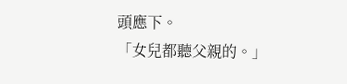頭應下。
「女兒都聽父親的。」